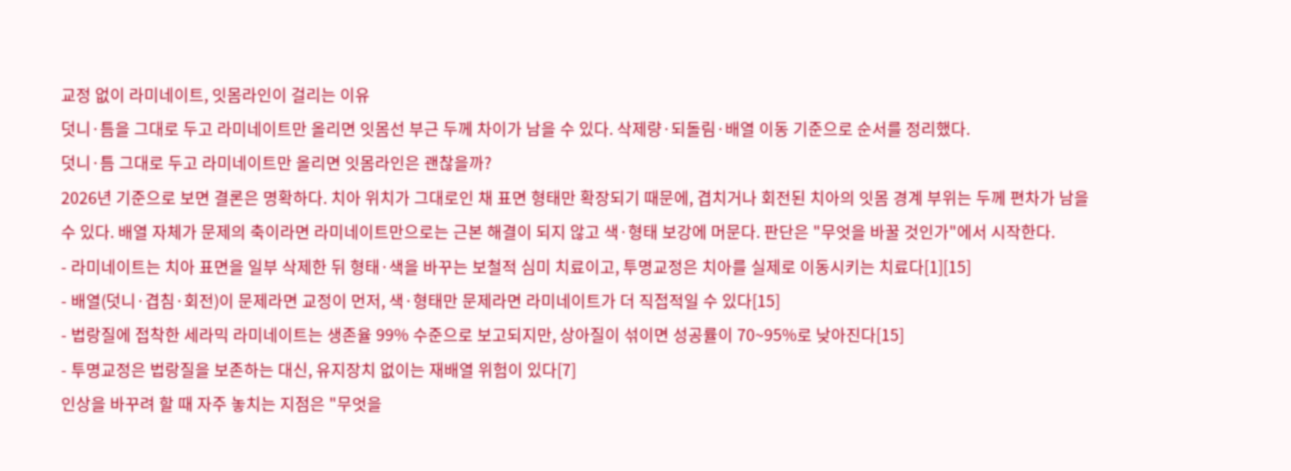교정 없이 라미네이트, 잇몸라인이 걸리는 이유
덧니·틈을 그대로 두고 라미네이트만 올리면 잇몸선 부근 두께 차이가 남을 수 있다. 삭제량·되돌림·배열 이동 기준으로 순서를 정리했다.
덧니·틈 그대로 두고 라미네이트만 올리면 잇몸라인은 괜찮을까?
2026년 기준으로 보면 결론은 명확하다. 치아 위치가 그대로인 채 표면 형태만 확장되기 때문에, 겹치거나 회전된 치아의 잇몸 경계 부위는 두께 편차가 남을 수 있다. 배열 자체가 문제의 축이라면 라미네이트만으로는 근본 해결이 되지 않고 색·형태 보강에 머문다. 판단은 "무엇을 바꿀 것인가"에서 시작한다.
- 라미네이트는 치아 표면을 일부 삭제한 뒤 형태·색을 바꾸는 보철적 심미 치료이고, 투명교정은 치아를 실제로 이동시키는 치료다[1][15]
- 배열(덧니·겹침·회전)이 문제라면 교정이 먼저, 색·형태만 문제라면 라미네이트가 더 직접적일 수 있다[15]
- 법랑질에 접착한 세라믹 라미네이트는 생존율 99% 수준으로 보고되지만, 상아질이 섞이면 성공률이 70~95%로 낮아진다[15]
- 투명교정은 법랑질을 보존하는 대신, 유지장치 없이는 재배열 위험이 있다[7]
인상을 바꾸려 할 때 자주 놓치는 지점은 "무엇을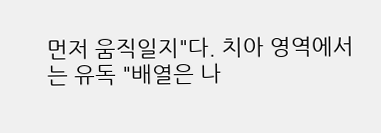먼저 움직일지"다. 치아 영역에서는 유독 "배열은 나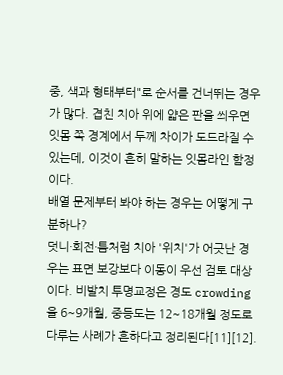중, 색과 형태부터"로 순서를 건너뛰는 경우가 많다. 겹친 치아 위에 얇은 판을 씌우면 잇몸 쪽 경계에서 두께 차이가 도드라질 수 있는데, 이것이 흔히 말하는 잇몸라인 함정이다.
배열 문제부터 봐야 하는 경우는 어떻게 구분하나?
덧니·회전·틈처럼 치아 '위치'가 어긋난 경우는 표면 보강보다 이동이 우선 검토 대상이다. 비발치 투명교정은 경도 crowding을 6~9개월, 중등도는 12~18개월 정도로 다루는 사례가 흔하다고 정리된다[11][12].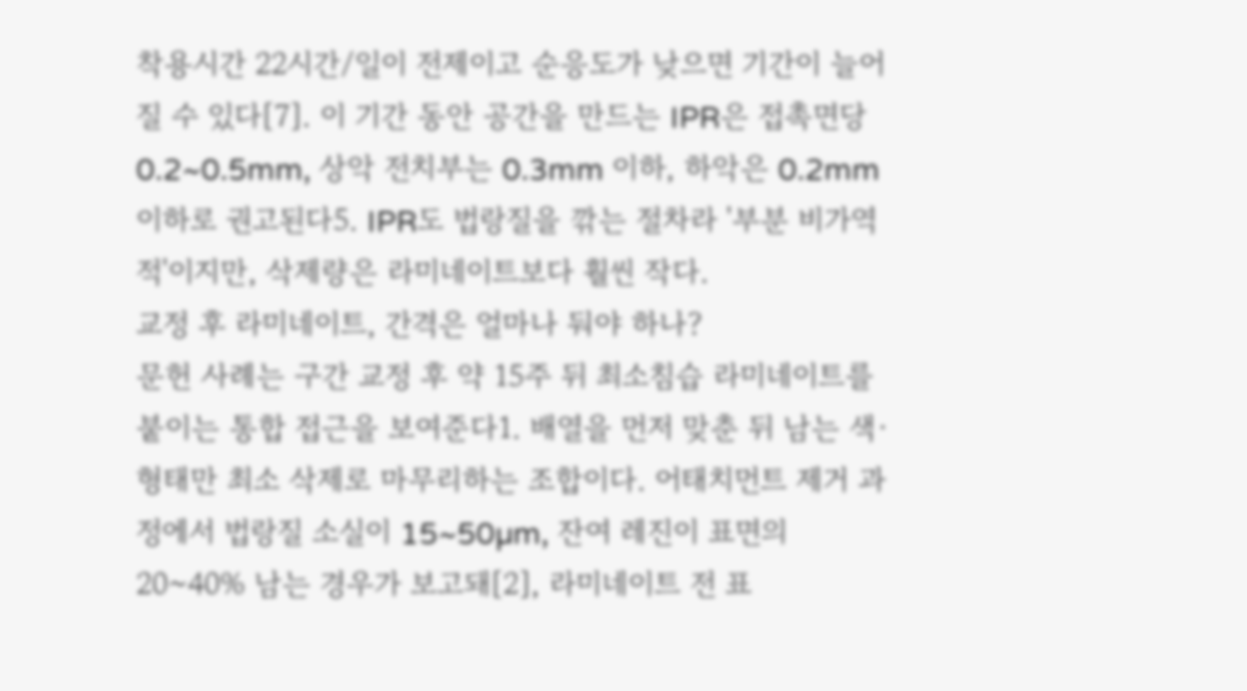착용시간 22시간/일이 전제이고 순응도가 낮으면 기간이 늘어질 수 있다[7]. 이 기간 동안 공간을 만드는 IPR은 접촉면당 0.2~0.5mm, 상악 전치부는 0.3mm 이하, 하악은 0.2mm 이하로 권고된다5. IPR도 법랑질을 깎는 절차라 '부분 비가역적'이지만, 삭제량은 라미네이트보다 훨씬 작다.
교정 후 라미네이트, 간격은 얼마나 둬야 하나?
문헌 사례는 구간 교정 후 약 15주 뒤 최소침습 라미네이트를 붙이는 통합 접근을 보여준다1. 배열을 먼저 맞춘 뒤 남는 색·형태만 최소 삭제로 마무리하는 조합이다. 어태치먼트 제거 과정에서 법랑질 소실이 15~50µm, 잔여 레진이 표면의 20~40% 남는 경우가 보고돼[2], 라미네이트 전 표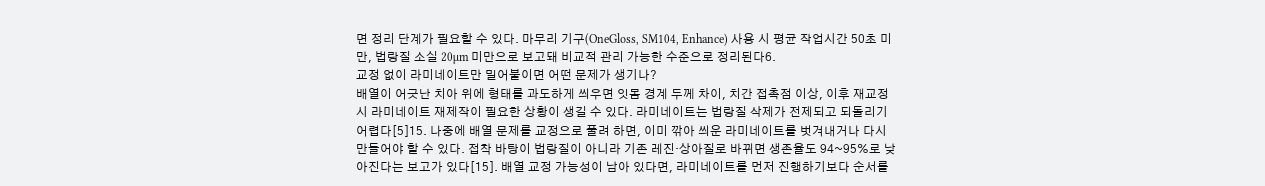면 정리 단계가 필요할 수 있다. 마무리 기구(OneGloss, SM104, Enhance) 사용 시 평균 작업시간 50초 미만, 법랑질 소실 20µm 미만으로 보고돼 비교적 관리 가능한 수준으로 정리된다6.
교정 없이 라미네이트만 밀어붙이면 어떤 문제가 생기나?
배열이 어긋난 치아 위에 형태를 과도하게 씌우면 잇몸 경계 두께 차이, 치간 접촉점 이상, 이후 재교정 시 라미네이트 재제작이 필요한 상황이 생길 수 있다. 라미네이트는 법랑질 삭제가 전제되고 되돌리기 어렵다[5]15. 나중에 배열 문제를 교정으로 풀려 하면, 이미 깎아 씌운 라미네이트를 벗겨내거나 다시 만들어야 할 수 있다. 접착 바탕이 법랑질이 아니라 기존 레진·상아질로 바뀌면 생존율도 94~95%로 낮아진다는 보고가 있다[15]. 배열 교정 가능성이 남아 있다면, 라미네이트를 먼저 진행하기보다 순서를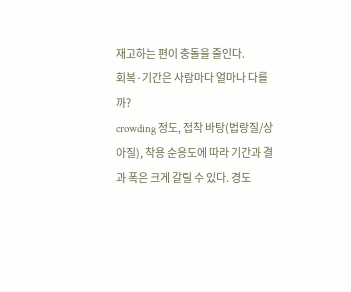재고하는 편이 충돌을 줄인다.
회복·기간은 사람마다 얼마나 다를까?
crowding 정도, 접착 바탕(법랑질/상아질), 착용 순응도에 따라 기간과 결과 폭은 크게 갈릴 수 있다. 경도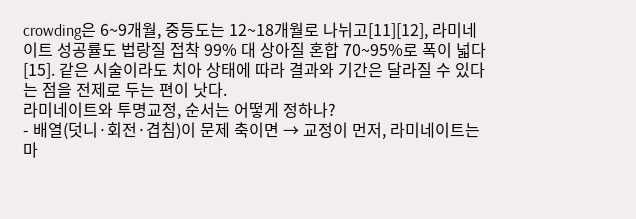crowding은 6~9개월, 중등도는 12~18개월로 나뉘고[11][12], 라미네이트 성공률도 법랑질 접착 99% 대 상아질 혼합 70~95%로 폭이 넓다[15]. 같은 시술이라도 치아 상태에 따라 결과와 기간은 달라질 수 있다는 점을 전제로 두는 편이 낫다.
라미네이트와 투명교정, 순서는 어떻게 정하나?
- 배열(덧니·회전·겹침)이 문제 축이면 → 교정이 먼저, 라미네이트는 마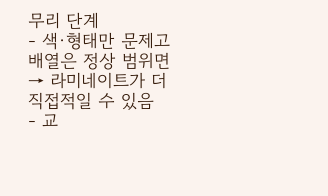무리 단계
- 색·형태만 문제고 배열은 정상 범위면 → 라미네이트가 더 직접적일 수 있음
- 교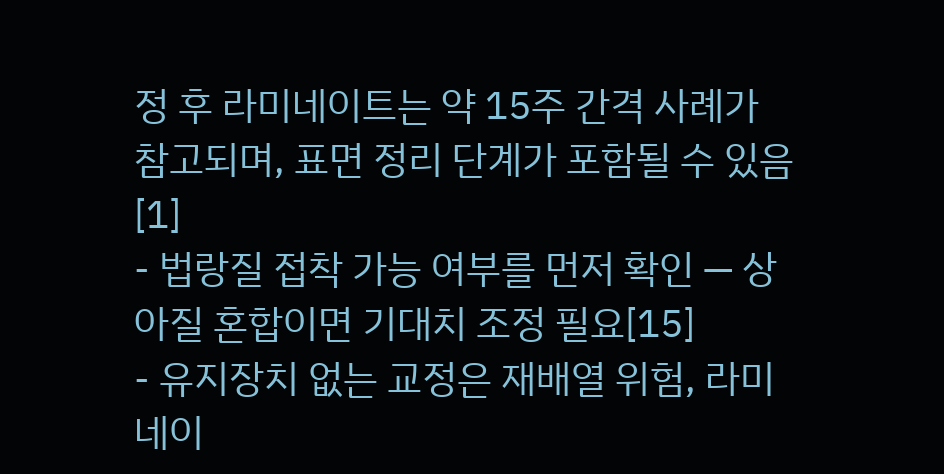정 후 라미네이트는 약 15주 간격 사례가 참고되며, 표면 정리 단계가 포함될 수 있음[1]
- 법랑질 접착 가능 여부를 먼저 확인 — 상아질 혼합이면 기대치 조정 필요[15]
- 유지장치 없는 교정은 재배열 위험, 라미네이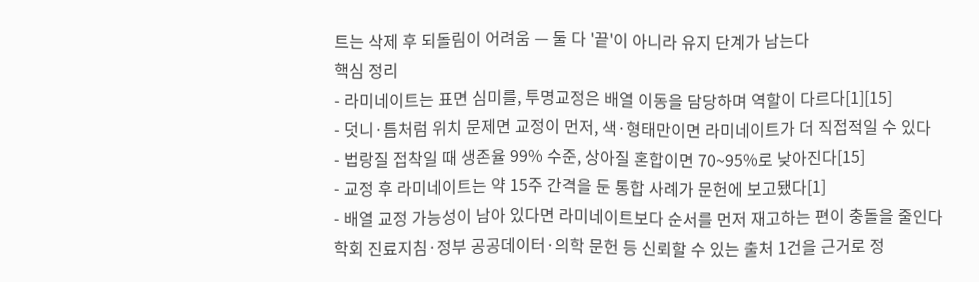트는 삭제 후 되돌림이 어려움 — 둘 다 '끝'이 아니라 유지 단계가 남는다
핵심 정리
- 라미네이트는 표면 심미를, 투명교정은 배열 이동을 담당하며 역할이 다르다[1][15]
- 덧니·틈처럼 위치 문제면 교정이 먼저, 색·형태만이면 라미네이트가 더 직접적일 수 있다
- 법랑질 접착일 때 생존율 99% 수준, 상아질 혼합이면 70~95%로 낮아진다[15]
- 교정 후 라미네이트는 약 15주 간격을 둔 통합 사례가 문헌에 보고됐다[1]
- 배열 교정 가능성이 남아 있다면 라미네이트보다 순서를 먼저 재고하는 편이 충돌을 줄인다
학회 진료지침·정부 공공데이터·의학 문헌 등 신뢰할 수 있는 출처 1건을 근거로 정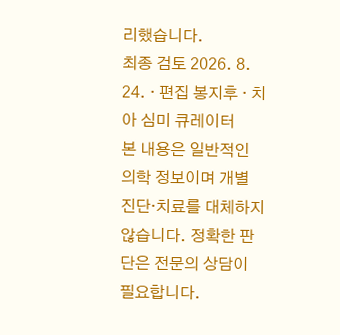리했습니다.
최종 검토 2026. 8. 24. · 편집 봉지후 · 치아 심미 큐레이터
본 내용은 일반적인 의학 정보이며 개별 진단·치료를 대체하지 않습니다. 정확한 판단은 전문의 상담이 필요합니다.